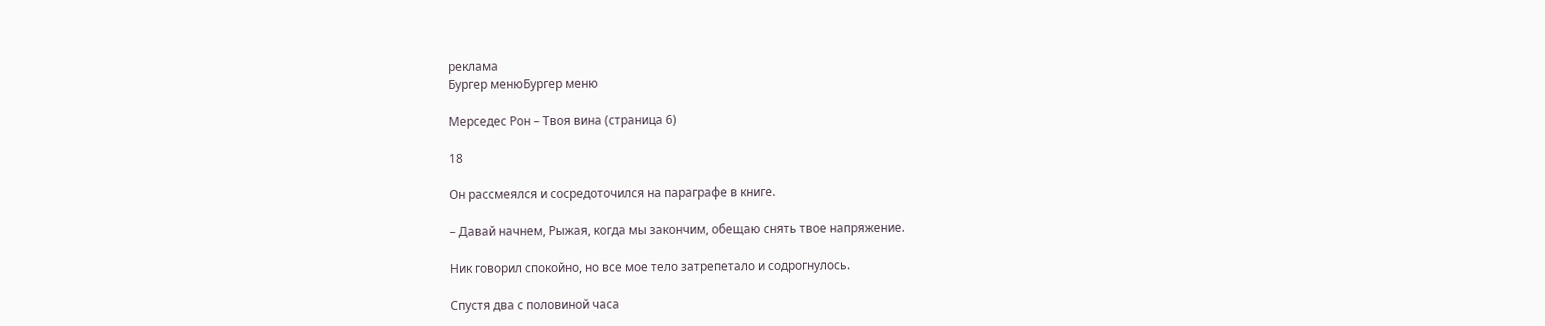реклама
Бургер менюБургер меню

Мерседес Рон – Твоя вина (страница 6)

18

Он рассмеялся и сосредоточился на параграфе в книге.

– Давай начнем, Рыжая, когда мы закончим, обещаю снять твое напряжение.

Ник говорил спокойно, но все мое тело затрепетало и содрогнулось.

Спустя два с половиной часа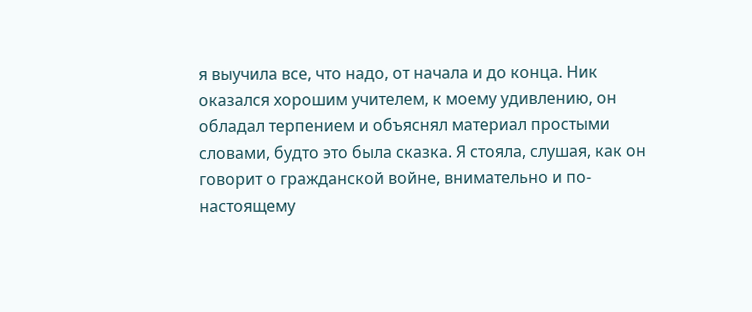я выучила все, что надо, от начала и до конца. Ник оказался хорошим учителем, к моему удивлению, он обладал терпением и объяснял материал простыми словами, будто это была сказка. Я стояла, слушая, как он говорит о гражданской войне, внимательно и по-настоящему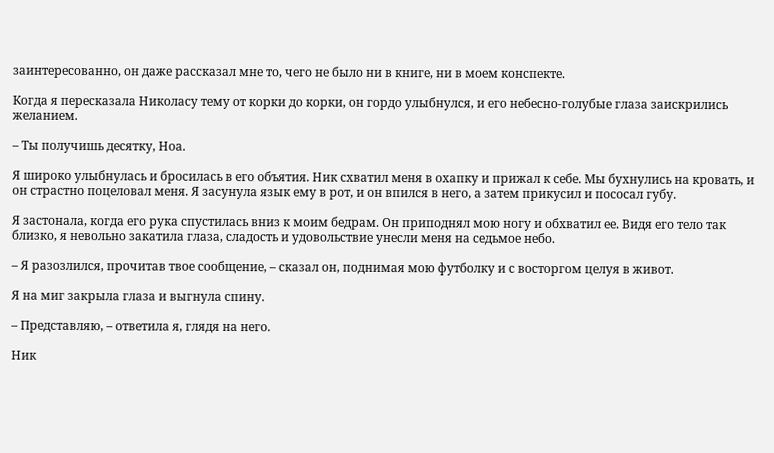заинтересованно, он даже рассказал мне то, чего не было ни в книге, ни в моем конспекте.

Когда я пересказала Николасу тему от корки до корки, он гордо улыбнулся, и его небесно-голубые глаза заискрились желанием.

– Ты получишь десятку, Ноа.

Я широко улыбнулась и бросилась в его объятия. Ник схватил меня в охапку и прижал к себе. Мы бухнулись на кровать, и он страстно поцеловал меня. Я засунула язык ему в рот, и он впился в него, а затем прикусил и пососал губу.

Я застонала, когда его рука спустилась вниз к моим бедрам. Он приподнял мою ногу и обхватил ее. Видя его тело так близко, я невольно закатила глаза, сладость и удовольствие унесли меня на седьмое небо.

– Я разозлился, прочитав твое сообщение, – сказал он, поднимая мою футболку и с восторгом целуя в живот.

Я на миг закрыла глаза и выгнула спину.

– Представляю, – ответила я, глядя на него.

Ник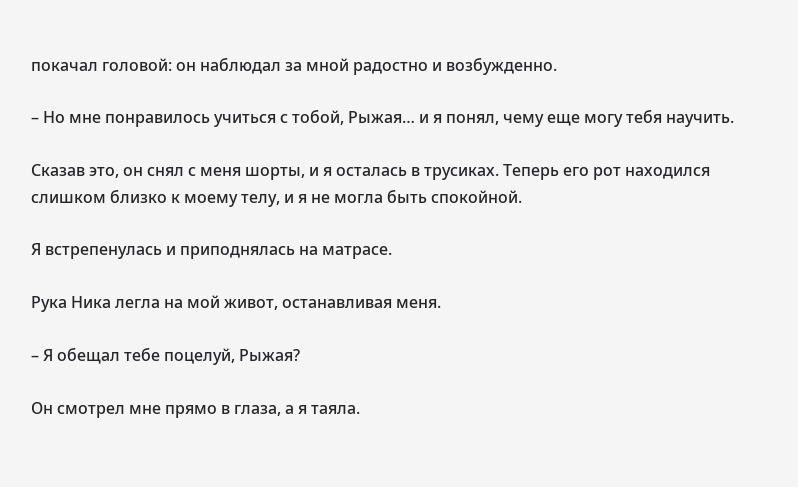покачал головой: он наблюдал за мной радостно и возбужденно.

– Но мне понравилось учиться с тобой, Рыжая… и я понял, чему еще могу тебя научить.

Сказав это, он снял с меня шорты, и я осталась в трусиках. Теперь его рот находился слишком близко к моему телу, и я не могла быть спокойной.

Я встрепенулась и приподнялась на матрасе.

Рука Ника легла на мой живот, останавливая меня.

– Я обещал тебе поцелуй, Рыжая?

Он смотрел мне прямо в глаза, а я таяла.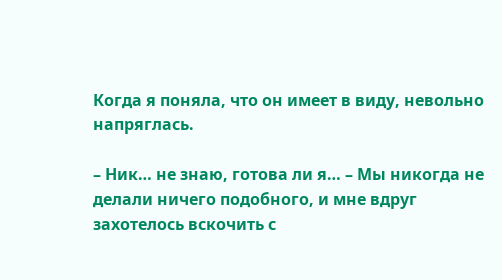Когда я поняла, что он имеет в виду, невольно напряглась.

– Ник… не знаю, готова ли я… – Мы никогда не делали ничего подобного, и мне вдруг захотелось вскочить с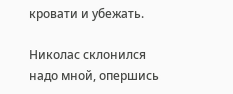кровати и убежать.

Николас склонился надо мной, опершись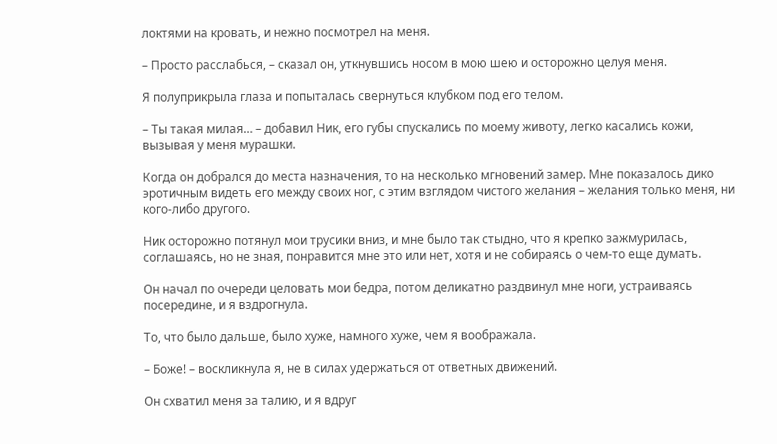локтями на кровать, и нежно посмотрел на меня.

– Просто расслабься, – сказал он, уткнувшись носом в мою шею и осторожно целуя меня.

Я полуприкрыла глаза и попыталась свернуться клубком под его телом.

– Ты такая милая… – добавил Ник, его губы спускались по моему животу, легко касались кожи, вызывая у меня мурашки.

Когда он добрался до места назначения, то на несколько мгновений замер. Мне показалось дико эротичным видеть его между своих ног, с этим взглядом чистого желания – желания только меня, ни кого-либо другого.

Ник осторожно потянул мои трусики вниз, и мне было так стыдно, что я крепко зажмурилась, соглашаясь, но не зная, понравится мне это или нет, хотя и не собираясь о чем-то еще думать.

Он начал по очереди целовать мои бедра, потом деликатно раздвинул мне ноги, устраиваясь посередине, и я вздрогнула.

То, что было дальше, было хуже, намного хуже, чем я воображала.

– Боже! – воскликнула я, не в силах удержаться от ответных движений.

Он схватил меня за талию, и я вдруг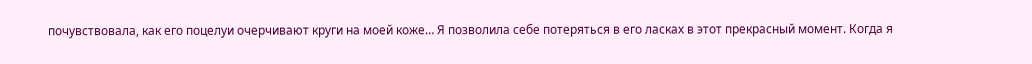почувствовала, как его поцелуи очерчивают круги на моей коже… Я позволила себе потеряться в его ласках в этот прекрасный момент. Когда я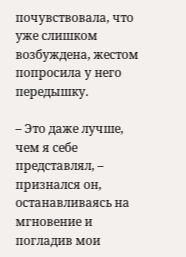почувствовала, что уже слишком возбуждена, жестом попросила у него передышку.

– Это даже лучше, чем я себе представлял, – признался он, останавливаясь на мгновение и погладив мои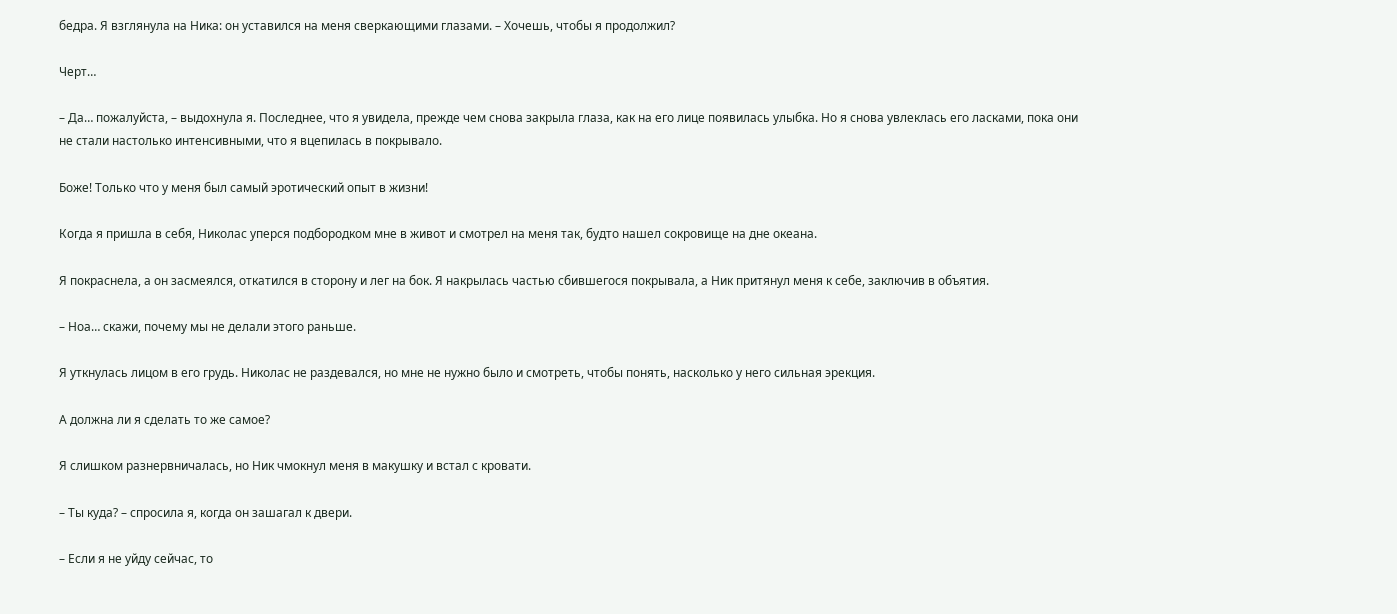бедра. Я взглянула на Ника: он уставился на меня сверкающими глазами. – Хочешь, чтобы я продолжил?

Черт…

– Да… пожалуйста, – выдохнула я. Последнее, что я увидела, прежде чем снова закрыла глаза, как на его лице появилась улыбка. Но я снова увлеклась его ласками, пока они не стали настолько интенсивными, что я вцепилась в покрывало.

Боже! Только что у меня был самый эротический опыт в жизни!

Когда я пришла в себя, Николас уперся подбородком мне в живот и смотрел на меня так, будто нашел сокровище на дне океана.

Я покраснела, а он засмеялся, откатился в сторону и лег на бок. Я накрылась частью сбившегося покрывала, а Ник притянул меня к себе, заключив в объятия.

– Ноа… скажи, почему мы не делали этого раньше.

Я уткнулась лицом в его грудь. Николас не раздевался, но мне не нужно было и смотреть, чтобы понять, насколько у него сильная эрекция.

А должна ли я сделать то же самое?

Я слишком разнервничалась, но Ник чмокнул меня в макушку и встал с кровати.

– Ты куда? – спросила я, когда он зашагал к двери.

– Если я не уйду сейчас, то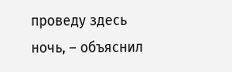проведу здесь ночь, – объяснил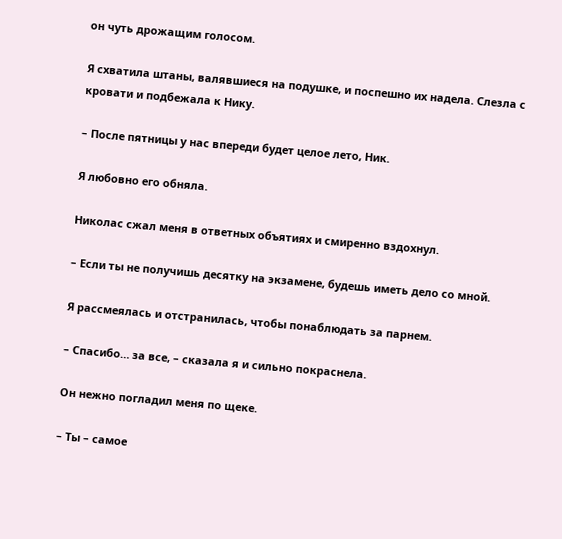он чуть дрожащим голосом.

Я схватила штаны, валявшиеся на подушке, и поспешно их надела. Слезла с кровати и подбежала к Нику.

– После пятницы у нас впереди будет целое лето, Ник.

Я любовно его обняла.

Николас сжал меня в ответных объятиях и смиренно вздохнул.

– Если ты не получишь десятку на экзамене, будешь иметь дело со мной.

Я рассмеялась и отстранилась, чтобы понаблюдать за парнем.

– Спасибо… за все, – сказала я и сильно покраснела.

Он нежно погладил меня по щеке.

– Ты – самое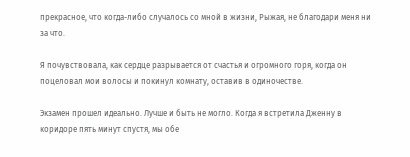прекрасное, что когда-либо случалось со мной в жизни, Рыжая, не благодари меня ни за что.

Я почувствовала, как сердце разрывается от счастья и огромного горя, когда он поцеловал мои волосы и покинул комнату, оставив в одиночестве.

Экзамен прошел идеально. Лучше и быть не могло. Когда я встретила Дженну в коридоре пять минут спустя, мы обе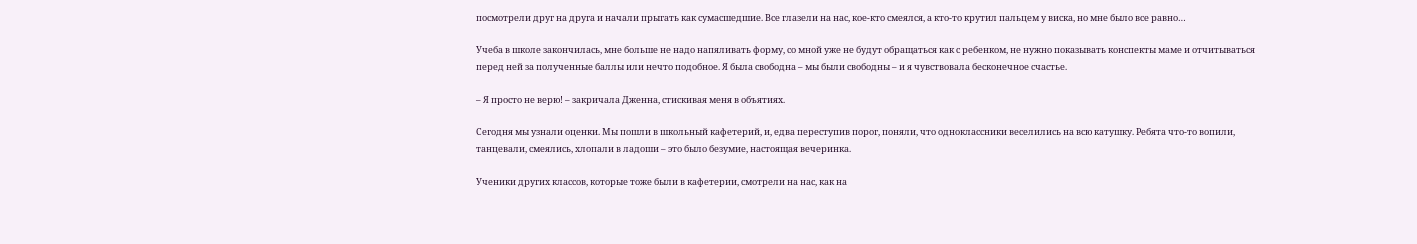посмотрели друг на друга и начали прыгать как сумасшедшие. Все глазели на нас, кое-кто смеялся, а кто-то крутил пальцем у виска, но мне было все равно…

Учеба в школе закончилась, мне больше не надо напяливать форму, со мной уже не будут обращаться как с ребенком, не нужно показывать конспекты маме и отчитываться перед ней за полученные баллы или нечто подобное. Я была свободна – мы были свободны – и я чувствовала бесконечное счастье.

– Я просто не верю! – закричала Дженна, стискивая меня в объятиях.

Сегодня мы узнали оценки. Мы пошли в школьный кафетерий, и, едва переступив порог, поняли, что одноклассники веселились на всю катушку. Ребята что-то вопили, танцевали, смеялись, хлопали в ладоши – это было безумие, настоящая вечеринка.

Ученики других классов, которые тоже были в кафетерии, смотрели на нас, как на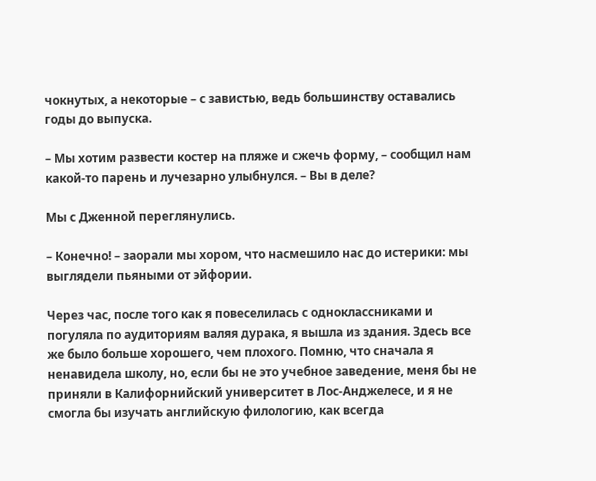чокнутых, а некоторые – с завистью, ведь большинству оставались годы до выпуска.

– Мы хотим развести костер на пляже и сжечь форму, – сообщил нам какой-то парень и лучезарно улыбнулся. – Вы в деле?

Мы с Дженной переглянулись.

– Конечно! – заорали мы хором, что насмешило нас до истерики: мы выглядели пьяными от эйфории.

Через час, после того как я повеселилась с одноклассниками и погуляла по аудиториям валяя дурака, я вышла из здания. Здесь все же было больше хорошего, чем плохого. Помню, что сначала я ненавидела школу, но, если бы не это учебное заведение, меня бы не приняли в Калифорнийский университет в Лос-Анджелесе, и я не смогла бы изучать английскую филологию, как всегда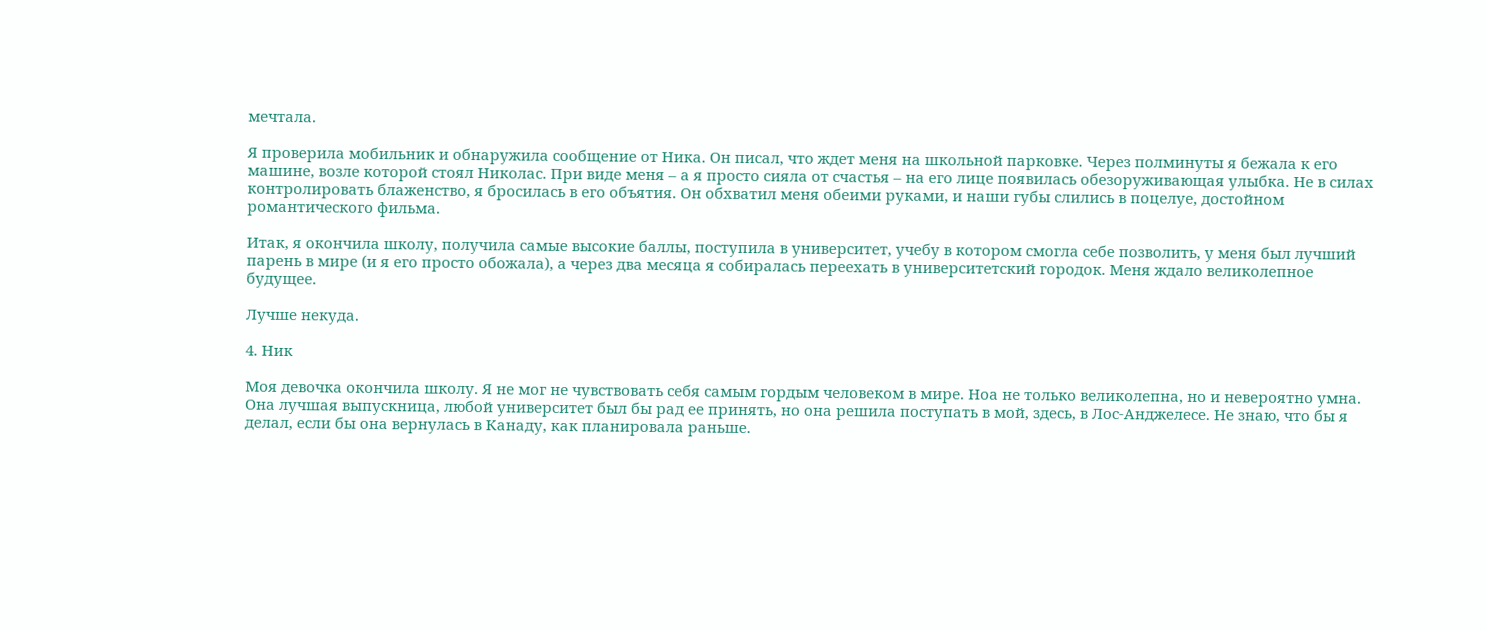мечтала.

Я проверила мобильник и обнаружила сообщение от Ника. Он писал, что ждет меня на школьной парковке. Через полминуты я бежала к его машине, возле которой стоял Николас. При виде меня – а я просто сияла от счастья – на его лице появилась обезоруживающая улыбка. Не в силах контролировать блаженство, я бросилась в его объятия. Он обхватил меня обеими руками, и наши губы слились в поцелуе, достойном романтического фильма.

Итак, я окончила школу, получила самые высокие баллы, поступила в университет, учебу в котором смогла себе позволить, у меня был лучший парень в мире (и я его просто обожала), а через два месяца я собиралась переехать в университетский городок. Меня ждало великолепное будущее.

Лучше некуда.

4. Ник

Моя девочка окончила школу. Я не мог не чувствовать себя самым гордым человеком в мире. Ноа не только великолепна, но и невероятно умна. Она лучшая выпускница, любой университет был бы рад ее принять, но она решила поступать в мой, здесь, в Лос-Анджелесе. Не знаю, что бы я делал, если бы она вернулась в Канаду, как планировала раньше.